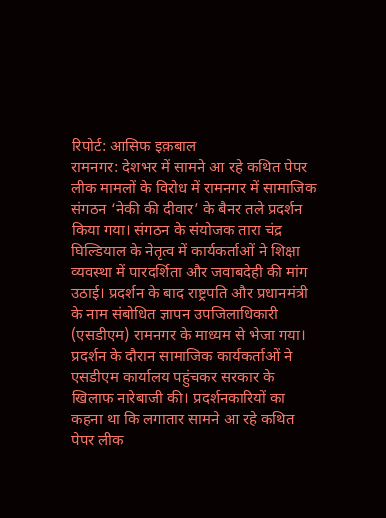रिपोर्ट: आसिफ इक़बाल
रामनगर: देशभर में सामने आ रहे कथित पेपर लीक मामलों के विरोध में रामनगर में सामाजिक संगठन ‘नेकी की दीवार’ के बैनर तले प्रदर्शन किया गया। संगठन के संयोजक तारा चंद्र घिल्डियाल के नेतृत्व में कार्यकर्ताओं ने शिक्षा व्यवस्था में पारदर्शिता और जवाबदेही की मांग उठाई। प्रदर्शन के बाद राष्ट्रपति और प्रधानमंत्री के नाम संबोधित ज्ञापन उपजिलाधिकारी (एसडीएम) रामनगर के माध्यम से भेजा गया।
प्रदर्शन के दौरान सामाजिक कार्यकर्ताओं ने एसडीएम कार्यालय पहुंचकर सरकार के खिलाफ नारेबाजी की। प्रदर्शनकारियों का कहना था कि लगातार सामने आ रहे कथित पेपर लीक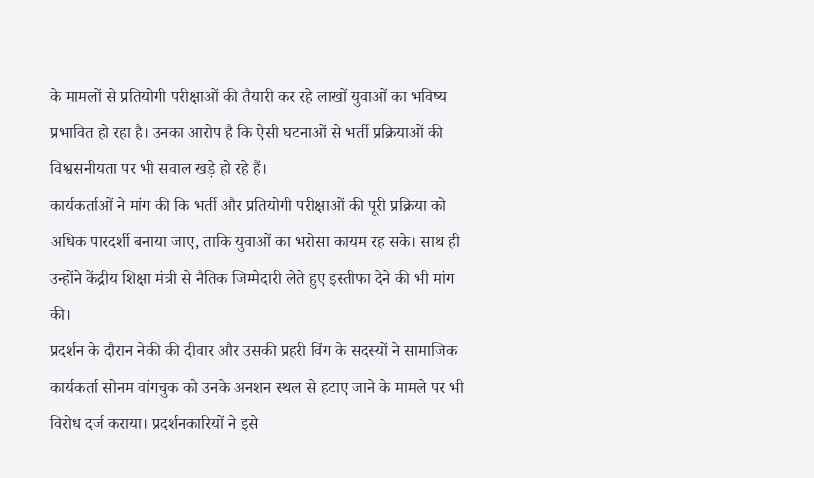के मामलों से प्रतियोगी परीक्षाओं की तैयारी कर रहे लाखों युवाओं का भविष्य प्रभावित हो रहा है। उनका आरोप है कि ऐसी घटनाओं से भर्ती प्रक्रियाओं की विश्वसनीयता पर भी सवाल खड़े हो रहे हैं।
कार्यकर्ताओं ने मांग की कि भर्ती और प्रतियोगी परीक्षाओं की पूरी प्रक्रिया को अधिक पारदर्शी बनाया जाए, ताकि युवाओं का भरोसा कायम रह सके। साथ ही उन्होंने केंद्रीय शिक्षा मंत्री से नैतिक जिम्मेदारी लेते हुए इस्तीफा देने की भी मांग की।
प्रदर्शन के दौरान नेकी की दीवार और उसकी प्रहरी विंग के सदस्यों ने सामाजिक कार्यकर्ता सोनम वांगचुक को उनके अनशन स्थल से हटाए जाने के मामले पर भी विरोध दर्ज कराया। प्रदर्शनकारियों ने इसे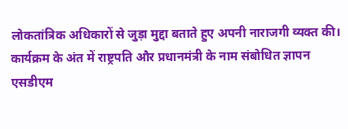लोकतांत्रिक अधिकारों से जुड़ा मुद्दा बताते हुए अपनी नाराजगी व्यक्त की।
कार्यक्रम के अंत में राष्ट्रपति और प्रधानमंत्री के नाम संबोधित ज्ञापन एसडीएम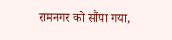रामनगर को सौंपा गया,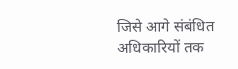जिसे आगे संबंधित अधिकारियों तक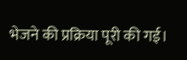भेजने की प्रक्रिया पूरी की गई।